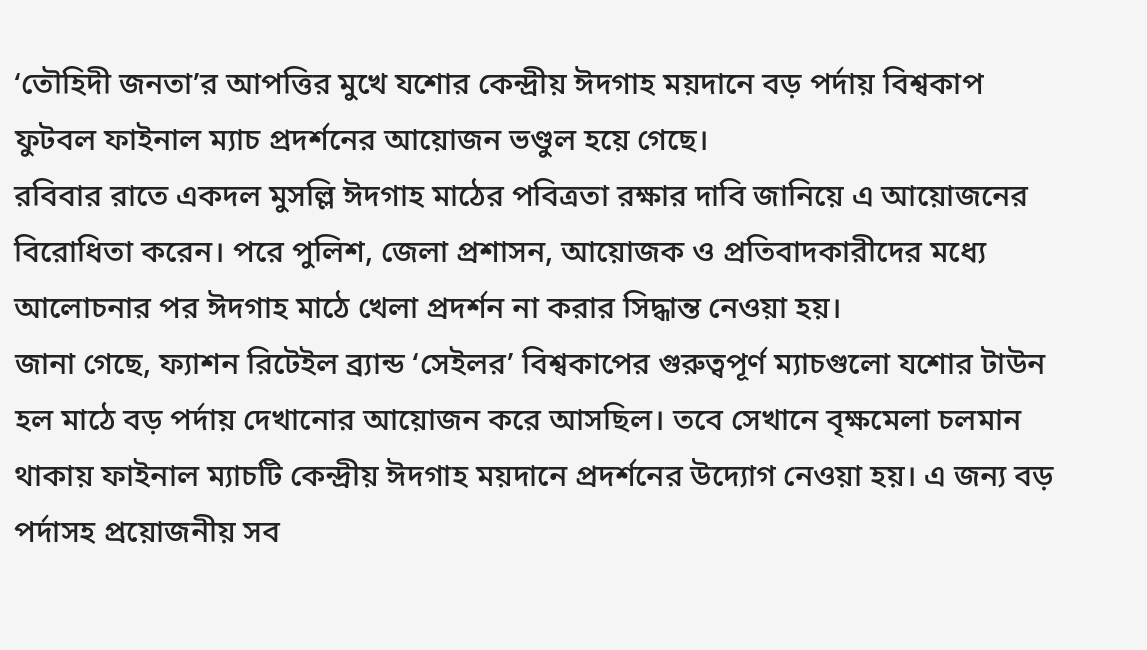‘তৌহিদী জনতা’র আপত্তির মুখে যশোর কেন্দ্রীয় ঈদগাহ ময়দানে বড় পর্দায় বিশ্বকাপ ফুটবল ফাইনাল ম্যাচ প্রদর্শনের আয়োজন ভণ্ডুল হয়ে গেছে।
রবিবার রাতে একদল মুসল্লি ঈদগাহ মাঠের পবিত্রতা রক্ষার দাবি জানিয়ে এ আয়োজনের বিরোধিতা করেন। পরে পুলিশ, জেলা প্রশাসন, আয়োজক ও প্রতিবাদকারীদের মধ্যে আলোচনার পর ঈদগাহ মাঠে খেলা প্রদর্শন না করার সিদ্ধান্ত নেওয়া হয়।
জানা গেছে, ফ্যাশন রিটেইল ব্র্যান্ড ‘সেইলর’ বিশ্বকাপের গুরুত্বপূর্ণ ম্যাচগুলো যশোর টাউন হল মাঠে বড় পর্দায় দেখানোর আয়োজন করে আসছিল। তবে সেখানে বৃক্ষমেলা চলমান থাকায় ফাইনাল ম্যাচটি কেন্দ্রীয় ঈদগাহ ময়দানে প্রদর্শনের উদ্যোগ নেওয়া হয়। এ জন্য বড় পর্দাসহ প্রয়োজনীয় সব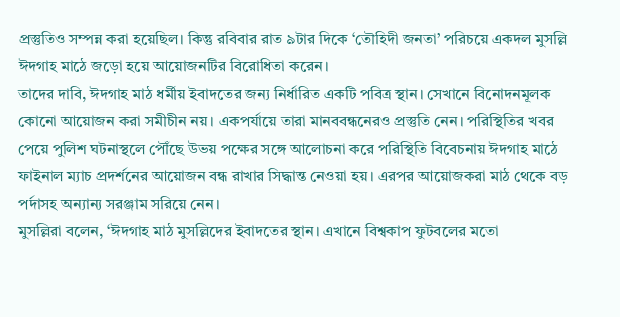প্রস্তুতিও সম্পন্ন করা হয়েছিল। কিন্তু রবিবার রাত ৯টার দিকে ‘তৌহিদী জনতা’ পরিচয়ে একদল মুসল্লি ঈদগাহ মাঠে জড়ো হয়ে আয়োজনটির বিরোধিতা করেন।
তাদের দাবি, ঈদগাহ মাঠ ধর্মীয় ইবাদতের জন্য নির্ধারিত একটি পবিত্র স্থান। সেখানে বিনোদনমূলক কোনো আয়োজন করা সমীচীন নয়। একপর্যায়ে তারা মানববন্ধনেরও প্রস্তুতি নেন। পরিস্থিতির খবর পেয়ে পুলিশ ঘটনাস্থলে পৌঁছে উভয় পক্ষের সঙ্গে আলোচনা করে পরিস্থিতি বিবেচনায় ঈদগাহ মাঠে ফাইনাল ম্যাচ প্রদর্শনের আয়োজন বন্ধ রাখার সিদ্ধান্ত নেওয়া হয়। এরপর আয়োজকরা মাঠ থেকে বড় পর্দাসহ অন্যান্য সরঞ্জাম সরিয়ে নেন।
মুসল্লিরা বলেন, ‘ঈদগাহ মাঠ মুসল্লিদের ইবাদতের স্থান। এখানে বিশ্বকাপ ফুটবলের মতো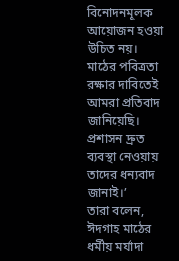বিনোদনমূলক আয়োজন হওয়া উচিত নয়। মাঠের পবিত্রতা রক্ষার দাবিতেই আমরা প্রতিবাদ জানিয়েছি। প্রশাসন দ্রুত ব্যবস্থা নেওয়ায় তাদের ধন্যবাদ জানাই।’
তারা বলেন, ঈদগাহ মাঠের ধর্মীয় মর্যাদা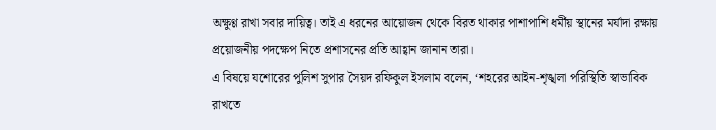অক্ষুণ্ণ রাখা সবার দায়িত্ব। তাই এ ধরনের আয়োজন থেকে বিরত থাকার পাশাপাশি ধর্মীয় স্থানের মর্যাদা রক্ষায় প্রয়োজনীয় পদক্ষেপ নিতে প্রশাসনের প্রতি আহ্বান জানান তারা।
এ বিষয়ে যশোরের পুলিশ সুপার সৈয়দ রফিকুল ইসলাম বলেন, ‘শহরের আইন-শৃঙ্খলা পরিস্থিতি স্বাভাবিক রাখতে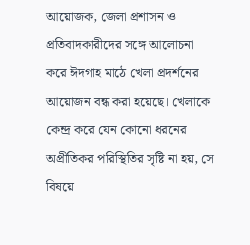আয়োজক, জেলা প্রশাসন ও প্রতিবাদকারীদের সঙ্গে আলোচনা করে ঈদগাহ মাঠে খেলা প্রদর্শনের আয়োজন বন্ধ করা হয়েছে। খেলাকে কেন্দ্র করে যেন কোনো ধরনের অপ্রীতিকর পরিস্থিতির সৃষ্টি না হয়, সে বিষয়ে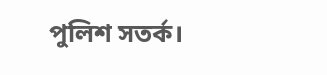পুলিশ সতর্ক।